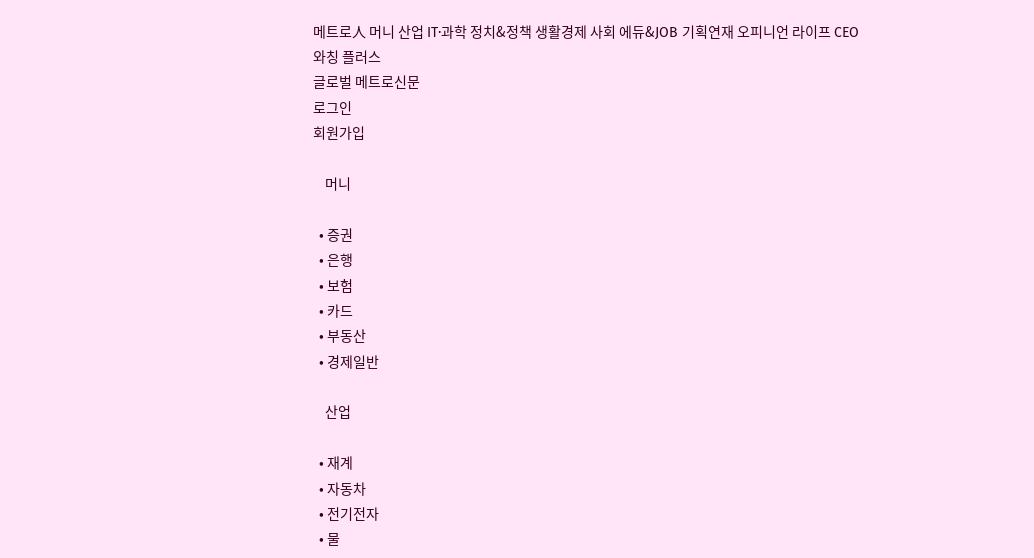메트로人 머니 산업 IT·과학 정치&정책 생활경제 사회 에듀&JOB 기획연재 오피니언 라이프 CEO와칭 플러스
글로벌 메트로신문
로그인
회원가입

    머니

  • 증권
  • 은행
  • 보험
  • 카드
  • 부동산
  • 경제일반

    산업

  • 재계
  • 자동차
  • 전기전자
  • 물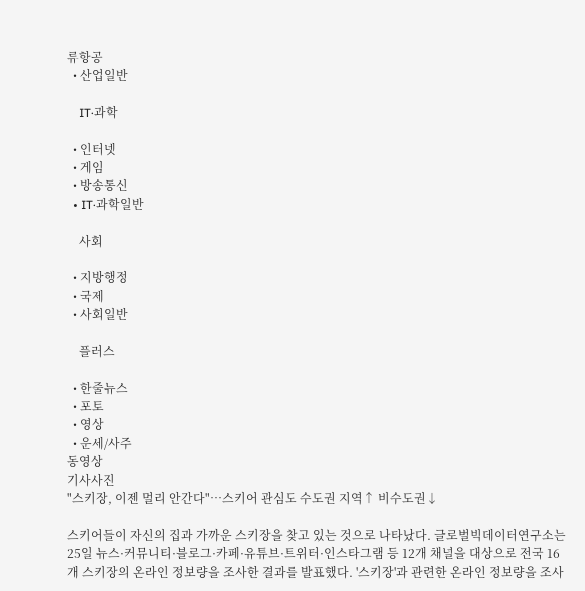류항공
  • 산업일반

    IT·과학

  • 인터넷
  • 게임
  • 방송통신
  • IT·과학일반

    사회

  • 지방행정
  • 국제
  • 사회일반

    플러스

  • 한줄뉴스
  • 포토
  • 영상
  • 운세/사주
동영상
기사사진
"스키장, 이젠 멀리 안간다"…스키어 관심도 수도권 지역↑ 비수도권↓

스키어들이 자신의 집과 가까운 스키장을 찾고 있는 것으로 나타났다. 글로벌빅데이터연구소는 25일 뉴스·커뮤니티·블로그·카페·유튜브·트위터·인스타그램 등 12개 채널을 대상으로 전국 16개 스키장의 온라인 정보량을 조사한 결과를 발표했다. '스키장'과 관련한 온라인 정보량을 조사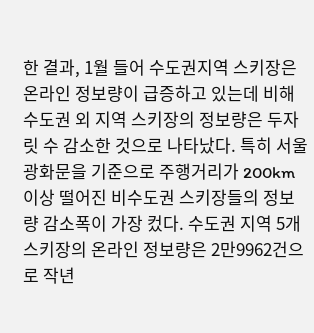한 결과, 1월 들어 수도권지역 스키장은 온라인 정보량이 급증하고 있는데 비해 수도권 외 지역 스키장의 정보량은 두자릿 수 감소한 것으로 나타났다. 특히 서울 광화문을 기준으로 주행거리가 200km이상 떨어진 비수도권 스키장들의 정보량 감소폭이 가장 컸다. 수도권 지역 5개 스키장의 온라인 정보량은 2만9962건으로 작년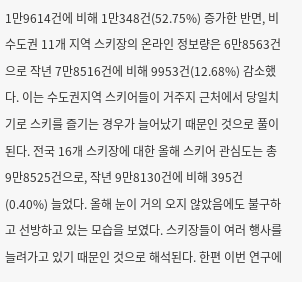1만9614건에 비해 1만348건(52.75%) 증가한 반면, 비수도권 11개 지역 스키장의 온라인 정보량은 6만8563건으로 작년 7만8516건에 비해 9953건(12.68%) 감소했다. 이는 수도권지역 스키어들이 거주지 근처에서 당일치기로 스키를 즐기는 경우가 늘어났기 때문인 것으로 풀이된다. 전국 16개 스키장에 대한 올해 스키어 관심도는 총 9만8525건으로, 작년 9만8130건에 비해 395건(0.40%) 늘었다. 올해 눈이 거의 오지 않았음에도 불구하고 선방하고 있는 모습을 보였다. 스키장들이 여러 행사를 늘려가고 있기 때문인 것으로 해석된다. 한편 이번 연구에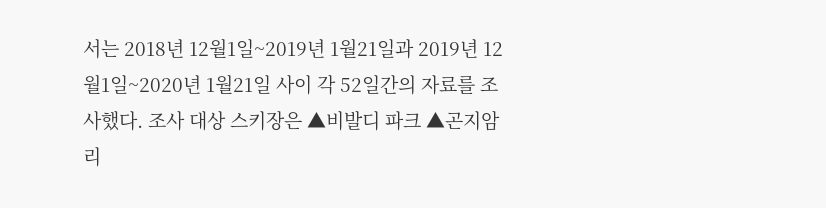서는 2018년 12월1일~2019년 1월21일과 2019년 12월1일~2020년 1월21일 사이 각 52일간의 자료를 조사했다. 조사 대상 스키장은 ▲비발디 파크 ▲곤지암리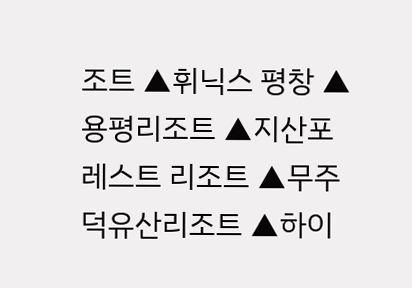조트 ▲휘닉스 평창 ▲용평리조트 ▲지산포레스트 리조트 ▲무주덕유산리조트 ▲하이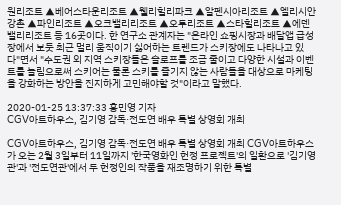원리조트 ▲베어스타운리조트 ▲웰리힐리파크 ▲알펜시아리조트 ▲엘리시안 강촌 ▲파인리조트 ▲오크밸리리조트 ▲오투리조트 ▲스타힐리조트 ▲에덴밸리리조트 등 16곳이다. 한 연구소 관계자는 "온라인 쇼핑시장과 배달앱 급성장에서 보듯 최근 멀리 움직이기 싫어하는 트렌드가 스키장에도 나타나고 있다"면서 "수도권 외 지역 스키장들은 슬로프를 조금 줄이고 다양한 시설과 이벤트를 늘림으로써 스키어는 물론 스키를 즐기지 않는 사람들을 대상으로 마케팅을 강화하는 방안을 진지하게 고민해야할 것"이라고 말했다.

2020-01-25 13:37:33 홍민영 기자
CGV아트하우스, 김기영 감독·전도연 배우 특별 상영회 개최

CGV아트하우스, 김기영 감독·전도연 배우 특별 상영회 개최 CGV아트하우스가 오는 2월 3일부터 11일까지 '한국영화인 헌정 프로젝트'의 일환으로 '김기영관'과 '전도연관'에서 두 헌정인의 작품을 재조명하기 위한 특별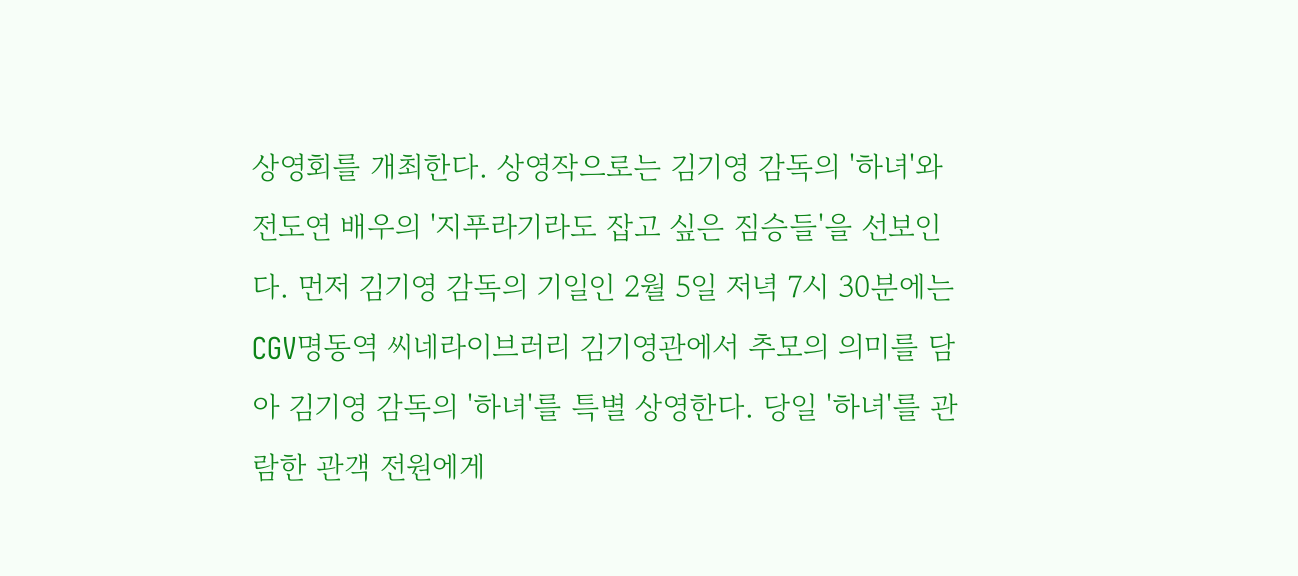상영회를 개최한다. 상영작으로는 김기영 감독의 '하녀'와 전도연 배우의 '지푸라기라도 잡고 싶은 짐승들'을 선보인다. 먼저 김기영 감독의 기일인 2월 5일 저녁 7시 30분에는 CGV명동역 씨네라이브러리 김기영관에서 추모의 의미를 담아 김기영 감독의 '하녀'를 특별 상영한다. 당일 '하녀'를 관람한 관객 전원에게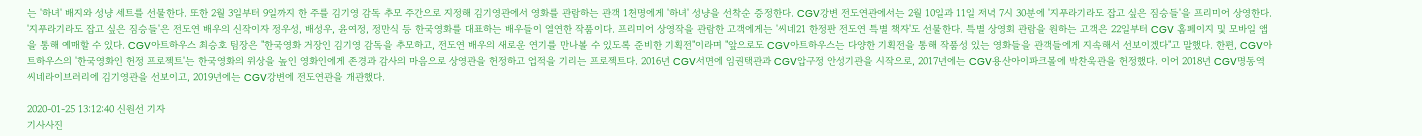는 '하녀' 배지와 성냥 세트를 선물한다. 또한 2월 3일부터 9일까지 한 주를 김기영 감독 추모 주간으로 지정해 김기영관에서 영화를 관람하는 관객 1천명에게 '하녀' 성냥을 선착순 증정한다. CGV강변 전도연관에서는 2월 10일과 11일 저녁 7시 30분에 '지푸라기라도 잡고 싶은 짐승들'을 프리미어 상영한다. '지푸라기라도 잡고 싶은 짐승들'은 전도연 배우의 신작이자 정우성, 배성우, 윤여정, 정만식 등 한국영화를 대표하는 배우들이 열연한 작품이다. 프리미어 상영작을 관람한 고객에게는 '씨네21 한정판 전도연 특별 책자'도 선물한다. 특별 상영회 관람을 원하는 고객은 22일부터 CGV 홈페이지 및 모바일 앱을 통해 예매할 수 있다. CGV아트하우스 최승호 팀장은 "한국영화 거장인 김기영 감독을 추모하고, 전도연 배우의 새로운 연기를 만나볼 수 있도록 준비한 기획전"이라며 "앞으로도 CGV아트하우스는 다양한 기획전을 통해 작품성 있는 영화들을 관객들에게 지속해서 선보이겠다"고 말했다. 한편, CGV아트하우스의 '한국영화인 헌정 프로젝트'는 한국영화의 위상을 높인 영화인에게 존경과 감사의 마음으로 상영관을 헌정하고 업적을 기리는 프로젝트다. 2016년 CGV서면에 임권택관과 CGV압구정 안성기관을 시작으로, 2017년에는 CGV용산아이파크몰에 박찬욱관을 헌정했다. 이어 2018년 CGV명동역 씨네라이브러리에 김기영관을 선보이고, 2019년에는 CGV강변에 전도연관을 개관했다.

2020-01-25 13:12:40 신원선 기자
기사사진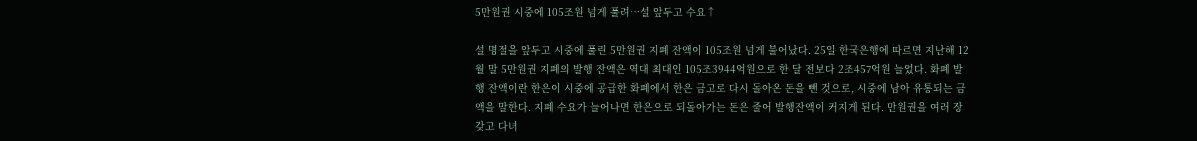5만원권 시중에 105조원 넘게 풀려…설 앞두고 수요↑

설 명절을 앞두고 시중에 풀린 5만원권 지폐 잔액이 105조원 넘게 불어났다. 25일 한국은행에 따르면 지난해 12월 말 5만원권 지폐의 발행 잔액은 역대 최대인 105조3944억원으로 한 달 전보다 2조457억원 늘었다. 화폐 발행 잔액이란 한은이 시중에 공급한 화폐에서 한은 금고로 다시 돌아온 돈을 뺀 것으로, 시중에 남아 유통되는 금액을 말한다. 지폐 수요가 늘어나면 한은으로 되돌아가는 돈은 줄어 발행잔액이 커지게 된다. 만원권을 여러 장 갖고 다녀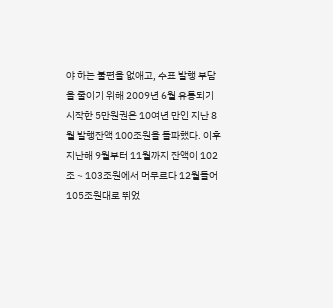야 하는 불편을 없애고, 수표 발행 부담을 줄이기 위해 2009년 6월 유통되기 시작한 5만원권은 10여년 만인 지난 8월 발행잔액 100조원을 돌파했다. 이후 지난해 9월부터 11월까지 잔액이 102조∼103조원에서 머무르다 12월들어 105조원대로 뛰었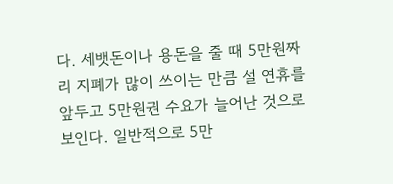다. 세뱃돈이나 용돈을 줄 때 5만원짜리 지폐가 많이 쓰이는 만큼 설 연휴를 앞두고 5만원권 수요가 늘어난 것으로 보인다. 일반적으로 5만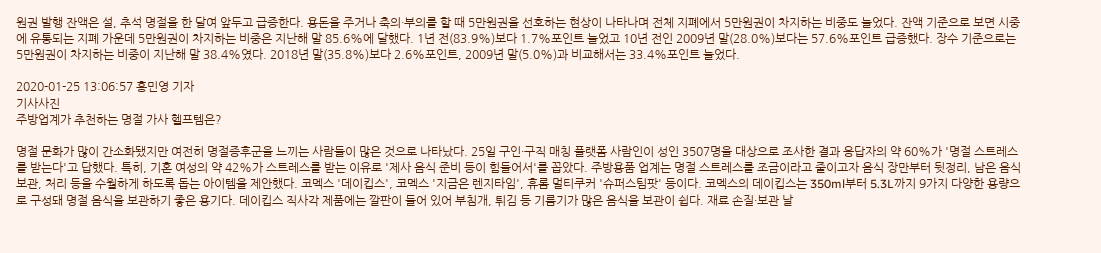원권 발행 잔액은 설, 추석 명절을 한 달여 앞두고 급증한다. 용돈을 주거나 축의·부의를 할 때 5만원권을 선호하는 현상이 나타나며 전체 지폐에서 5만원권이 차지하는 비중도 늘었다. 잔액 기준으로 보면 시중에 유통되는 지폐 가운데 5만원권이 차지하는 비중은 지난해 말 85.6%에 달했다. 1년 전(83.9%)보다 1.7%포인트 늘었고 10년 전인 2009년 말(28.0%)보다는 57.6%포인트 급증했다. 장수 기준으로는 5만원권이 차지하는 비중이 지난해 말 38.4%였다. 2018년 말(35.8%)보다 2.6%포인트, 2009년 말(5.0%)과 비교해서는 33.4%포인트 늘었다.

2020-01-25 13:06:57 홍민영 기자
기사사진
주방업계가 추천하는 명절 가사 헬프템은?

명절 문화가 많이 간소화됐지만 여전히 명절증후군을 느끼는 사람들이 많은 것으로 나타났다. 25일 구인·구직 매칭 플랫폼 사람인이 성인 3507명을 대상으로 조사한 결과 응답자의 약 60%가 '명절 스트레스를 받는다'고 답했다. 특히, 기혼 여성의 약 42%가 스트레스를 받는 이유로 '제사 음식 준비 등이 힘들어서'를 꼽았다. 주방용품 업계는 명절 스트레스를 조금이라고 줄이고자 음식 장만부터 뒷정리, 남은 음식 보관, 처리 등을 수월하게 하도록 돕는 아이템을 제안했다. 코멕스 '데이킵스', 코멕스 '지금은 렌지타임', 휴롬 멀티쿠커 '슈퍼스팀팟' 등이다. 코멕스의 데이킵스는 350ml부터 5.3L까지 9가지 다양한 용량으로 구성돼 명절 음식을 보관하기 좋은 용기다. 데이킵스 직사각 제품에는 깔판이 들어 있어 부침개, 튀김 등 기름기가 많은 음식을 보관이 쉽다. 재료 손질·보관 날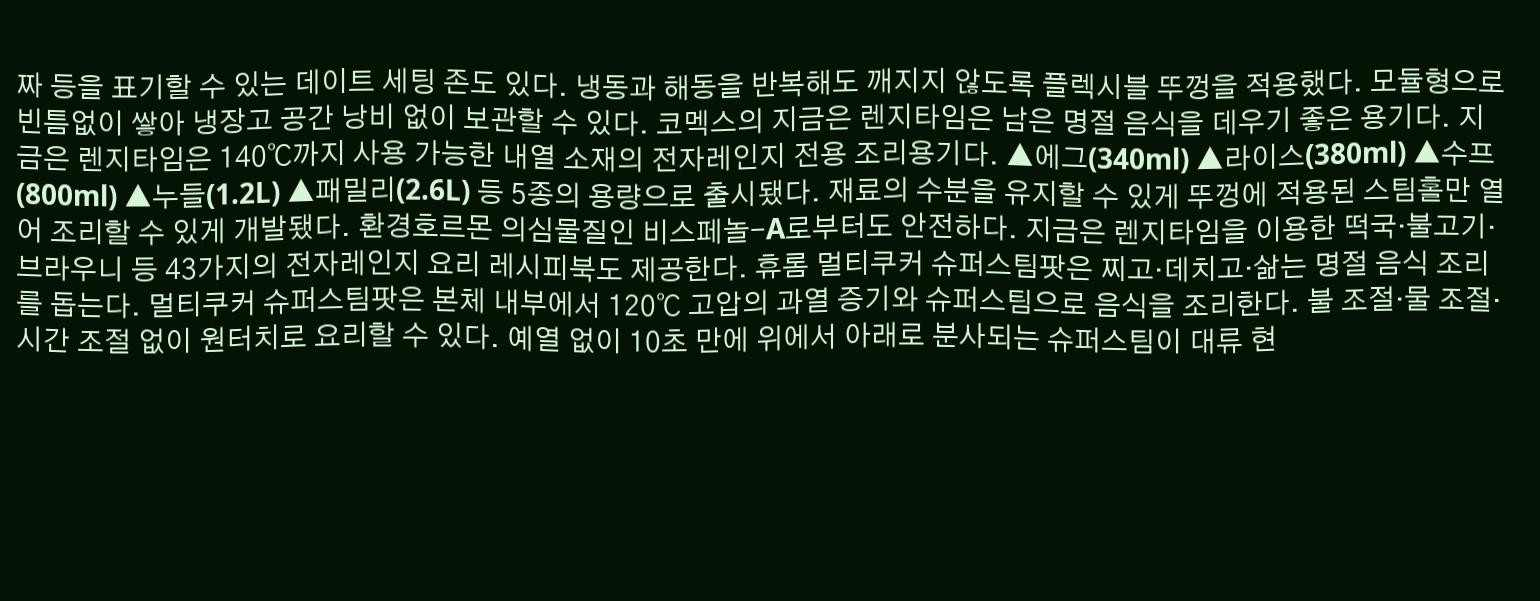짜 등을 표기할 수 있는 데이트 세팅 존도 있다. 냉동과 해동을 반복해도 깨지지 않도록 플렉시블 뚜껑을 적용했다. 모듈형으로 빈틈없이 쌓아 냉장고 공간 낭비 없이 보관할 수 있다. 코멕스의 지금은 렌지타임은 남은 명절 음식을 데우기 좋은 용기다. 지금은 렌지타임은 140℃까지 사용 가능한 내열 소재의 전자레인지 전용 조리용기다. ▲에그(340ml) ▲라이스(380ml) ▲수프(800ml) ▲누들(1.2L) ▲패밀리(2.6L) 등 5종의 용량으로 출시됐다. 재료의 수분을 유지할 수 있게 뚜껑에 적용된 스팀홀만 열어 조리할 수 있게 개발됐다. 환경호르몬 의심물질인 비스페놀-A로부터도 안전하다. 지금은 렌지타임을 이용한 떡국·불고기·브라우니 등 43가지의 전자레인지 요리 레시피북도 제공한다. 휴롬 멀티쿠커 슈퍼스팀팟은 찌고·데치고·삶는 명절 음식 조리를 돕는다. 멀티쿠커 슈퍼스팀팟은 본체 내부에서 120℃ 고압의 과열 증기와 슈퍼스팀으로 음식을 조리한다. 불 조절·물 조절·시간 조절 없이 원터치로 요리할 수 있다. 예열 없이 10초 만에 위에서 아래로 분사되는 슈퍼스팀이 대류 현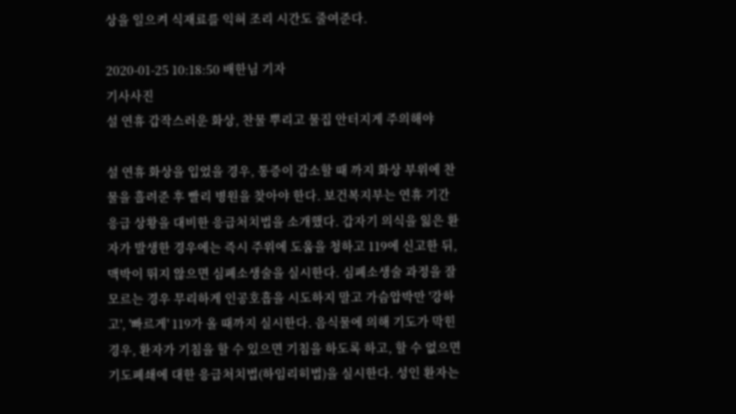상을 일으켜 식재료를 익혀 조리 시간도 줄여준다.

2020-01-25 10:18:50 배한님 기자
기사사진
설 연휴 갑작스러운 화상, 찬물 뿌리고 물집 안터지게 주의해야

설 연휴 화상을 입었을 경우, 통증이 감소할 때 까지 화상 부위에 찬물을 흘려준 후 빨리 병원을 찾아야 한다. 보건복지부는 연휴 기간 응급 상황을 대비한 응급처치법을 소개했다. 갑자기 의식을 잃은 환자가 발생한 경우에는 즉시 주위에 도움을 청하고 119에 신고한 뒤, 맥박이 뛰지 않으면 심폐소생술을 실시한다. 심폐소생술 과정을 잘 모르는 경우 무리하게 인공호흡을 시도하지 말고 가슴압박만 '강하고', '빠르게' 119가 올 때까지 실시한다. 음식물에 의해 기도가 막힌 경우, 환자가 기침을 할 수 있으면 기침을 하도록 하고, 할 수 없으면 기도폐쇄에 대한 응급처치법(하임리히법)을 실시한다. 성인 환자는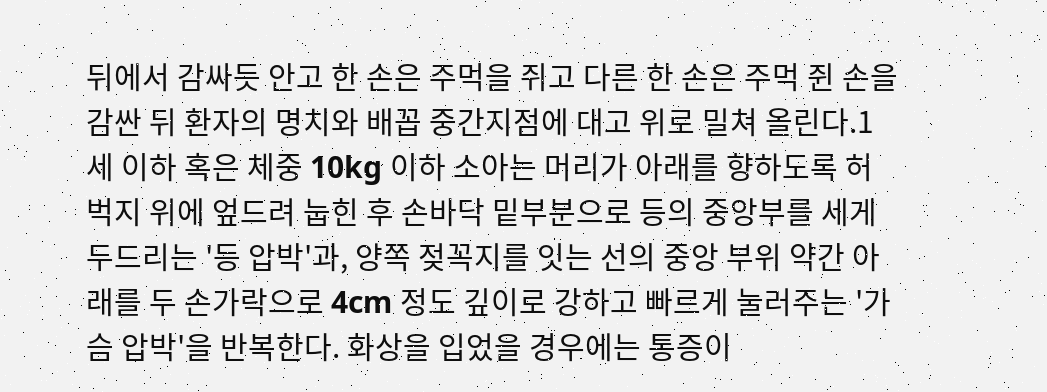뒤에서 감싸듯 안고 한 손은 주먹을 쥐고 다른 한 손은 주먹 쥔 손을 감싼 뒤 환자의 명치와 배꼽 중간지점에 대고 위로 밀쳐 올린다.1세 이하 혹은 체중 10kg 이하 소아는 머리가 아래를 향하도록 허벅지 위에 엎드려 눕힌 후 손바닥 밑부분으로 등의 중앙부를 세게 두드리는 '등 압박'과, 양쪽 젖꼭지를 잇는 선의 중앙 부위 약간 아래를 두 손가락으로 4cm 정도 깊이로 강하고 빠르게 눌러주는 '가슴 압박'을 반복한다. 화상을 입었을 경우에는 통증이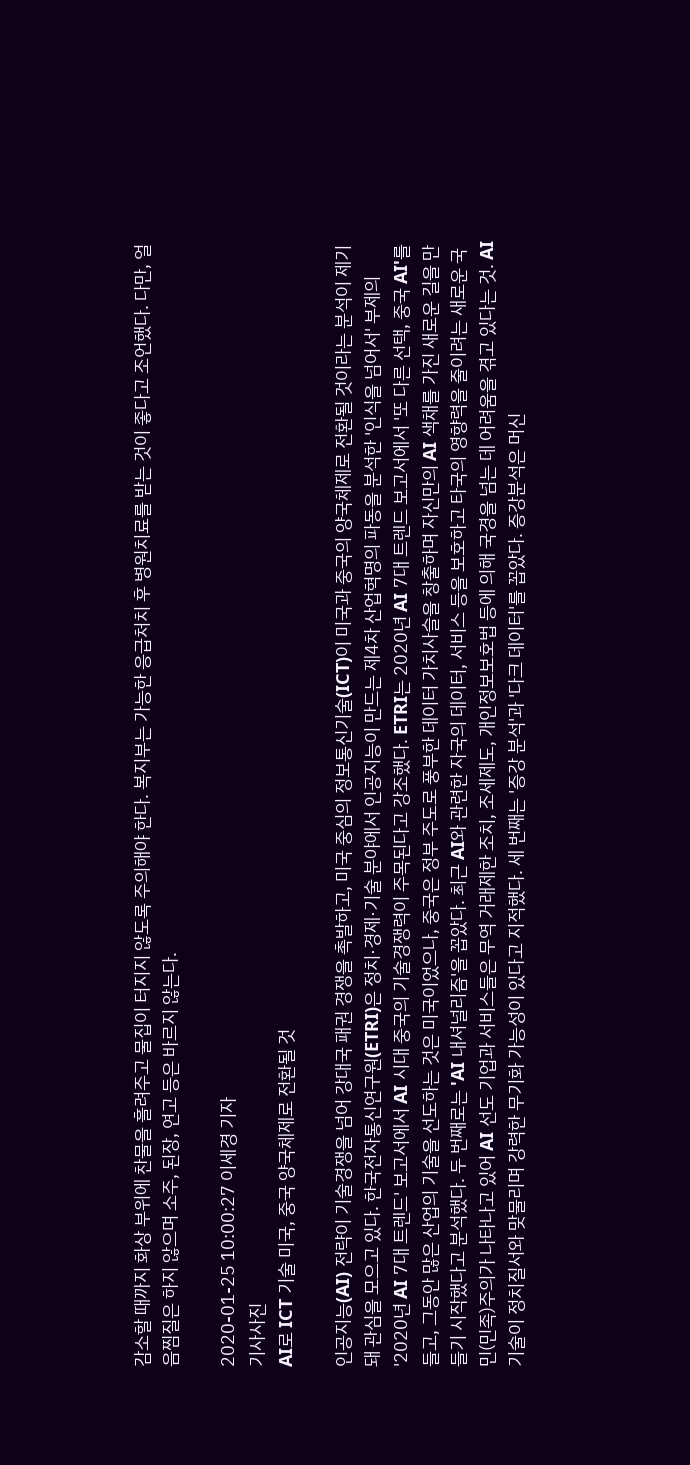감소할 때까지 화상 부위에 찬물을 흘려주고 물집이 터지지 않도록 주의해야 한다. 복지부는 가능한 응급처치 후 병원치료를 받는 것이 좋다고 조언했다. 다만, 얼음찜질은 하지 않으며 소주, 된장, 연고 등은 바르지 않는다.

2020-01-25 10:00:27 이세경 기자
기사사진
AI로 ICT 기술 미국, 중국 양국체제로 전환될 것

인공지능(AI) 전략이 기술경쟁을 넘어 강대국 패권 경쟁을 촉발하고, 미국 중심의 정보통신기술(ICT)이 미국과 중국의 양국체제로 전환될 것이라는 분석이 제기돼 관심을 모으고 있다. 한국전자통신연구원(ETRI)은 정치·경제·기술 분야에서 인공지능이 만드는 제4차 산업혁명의 파동을 분석한 '인식을 넘어서' 부제의 '2020년 AI 7대 트렌드' 보고서에서 AI 시대 중국의 기술경쟁력이 주목된다고 강조했다. ETRI는 2020년 AI 7대 트렌드 보고서에서 '또 다른 선택, 중국 AI'를 들고, 그동안 많은 산업의 기술을 선도하는 것은 미국이었으나, 중국은 정부 주도로 풍부한 데이터 가치사슬을 창출하며 자신만의 AI 색채를 가진 새로운 길을 만들기 시작했다고 분석했다. 두 번째로는 'AI 내셔널리즘'을 꼽았다. 최근 AI와 관련한 자국의 데이터, 서비스 등을 보호하고 타국의 영향력을 줄이려는 새로운 국민(민족)주의가 나타나고 있어 AI 선도 기업과 서비스들은 무역 거래제한 조치, 조세제도, 개인정보보호법 등에 의해 국경을 넘는 데 어려움을 겪고 있다는 것. AI 기술이 정치질서와 맞물리며 강력한 무기화 가능성이 있다고 지적했다. 세 번째는 '증강 분석'과 '다크 데이터'를 꼽았다. 증강분석은 머신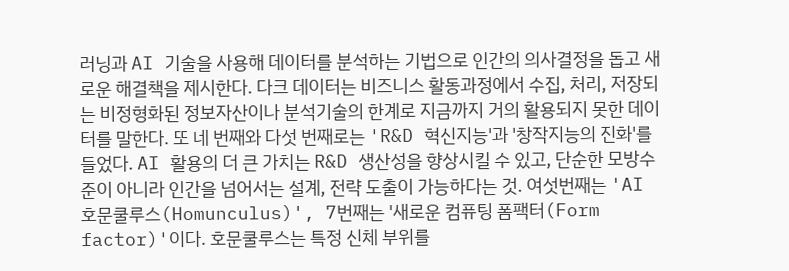러닝과 AI 기술을 사용해 데이터를 분석하는 기법으로 인간의 의사결정을 돕고 새로운 해결책을 제시한다. 다크 데이터는 비즈니스 활동과정에서 수집, 처리, 저장되는 비정형화된 정보자산이나 분석기술의 한계로 지금까지 거의 활용되지 못한 데이터를 말한다. 또 네 번째와 다섯 번째로는 'R&D 혁신지능'과 '창작지능의 진화'를 들었다. AI 활용의 더 큰 가치는 R&D 생산성을 향상시킬 수 있고, 단순한 모방수준이 아니라 인간을 넘어서는 설계, 전략 도출이 가능하다는 것. 여섯번째는 'AI 호문쿨루스(Homunculus)', 7번째는 '새로운 컴퓨팅 폼팩터(Form factor)'이다. 호문쿨루스는 특정 신체 부위를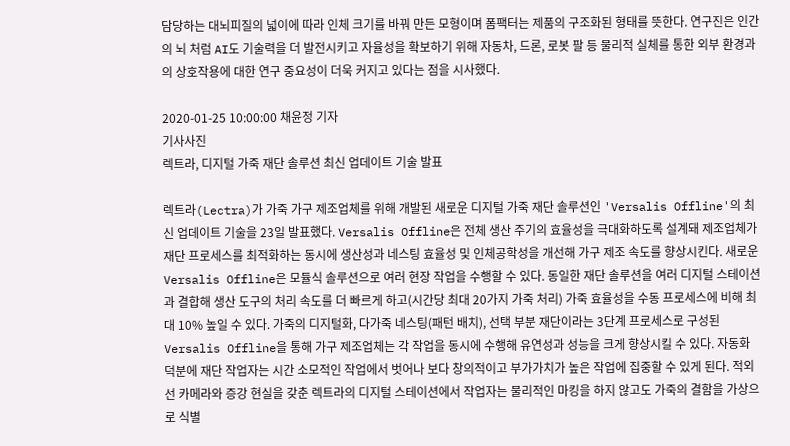담당하는 대뇌피질의 넓이에 따라 인체 크기를 바꿔 만든 모형이며 폼팩터는 제품의 구조화된 형태를 뜻한다. 연구진은 인간의 뇌 처럼 AI도 기술력을 더 발전시키고 자율성을 확보하기 위해 자동차, 드론, 로봇 팔 등 물리적 실체를 통한 외부 환경과의 상호작용에 대한 연구 중요성이 더욱 커지고 있다는 점을 시사했다.

2020-01-25 10:00:00 채윤정 기자
기사사진
렉트라, 디지털 가죽 재단 솔루션 최신 업데이트 기술 발표

렉트라(Lectra)가 가죽 가구 제조업체를 위해 개발된 새로운 디지털 가죽 재단 솔루션인 'Versalis Offline'의 최신 업데이트 기술을 23일 발표했다. Versalis Offline은 전체 생산 주기의 효율성을 극대화하도록 설계돼 제조업체가 재단 프로세스를 최적화하는 동시에 생산성과 네스팅 효율성 및 인체공학성을 개선해 가구 제조 속도를 향상시킨다. 새로운 Versalis Offline은 모듈식 솔루션으로 여러 현장 작업을 수행할 수 있다. 동일한 재단 솔루션을 여러 디지털 스테이션과 결합해 생산 도구의 처리 속도를 더 빠르게 하고(시간당 최대 20가지 가죽 처리) 가죽 효율성을 수동 프로세스에 비해 최대 10% 높일 수 있다. 가죽의 디지털화, 다가죽 네스팅(패턴 배치), 선택 부분 재단이라는 3단계 프로세스로 구성된 Versalis Offline을 통해 가구 제조업체는 각 작업을 동시에 수행해 유연성과 성능을 크게 향상시킬 수 있다. 자동화 덕분에 재단 작업자는 시간 소모적인 작업에서 벗어나 보다 창의적이고 부가가치가 높은 작업에 집중할 수 있게 된다. 적외선 카메라와 증강 현실을 갖춘 렉트라의 디지털 스테이션에서 작업자는 물리적인 마킹을 하지 않고도 가죽의 결함을 가상으로 식별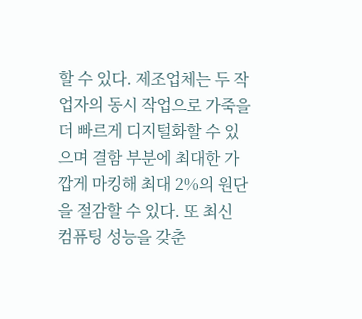할 수 있다. 제조업체는 두 작업자의 동시 작업으로 가죽을 더 빠르게 디지털화할 수 있으며 결함 부분에 최대한 가깝게 마킹해 최대 2%의 원단을 절감할 수 있다. 또 최신 컴퓨팅 성능을 갖춘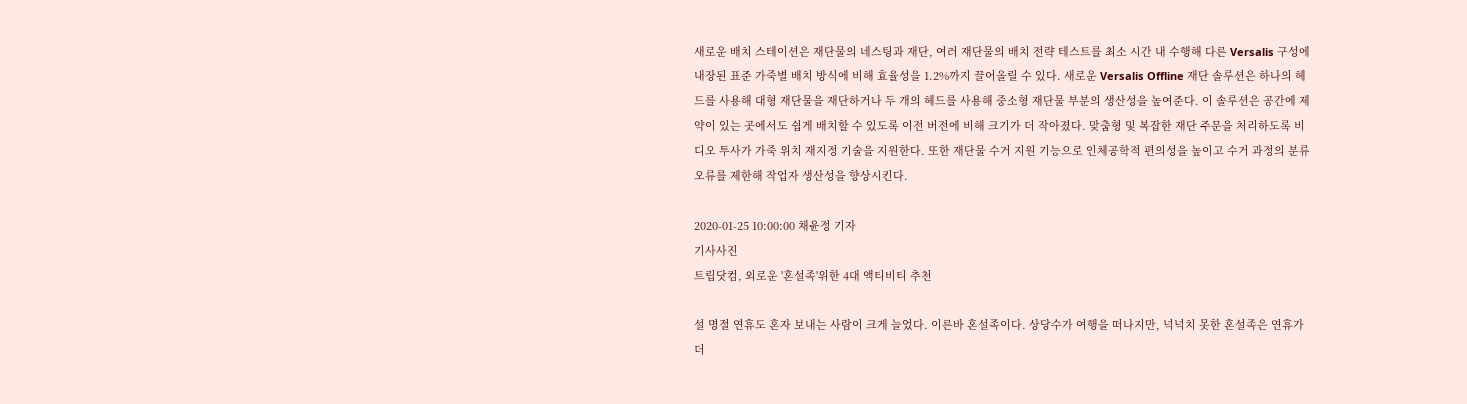새로운 배치 스테이션은 재단물의 네스팅과 재단, 여러 재단물의 배치 전략 테스트를 최소 시간 내 수행해 다른 Versalis 구성에 내장된 표준 가죽별 배치 방식에 비해 효율성을 1.2%까지 끌어올릴 수 있다. 새로운 Versalis Offline 재단 솔루션은 하나의 헤드를 사용해 대형 재단물을 재단하거나 두 개의 헤드를 사용해 중소형 재단물 부분의 생산성을 높여준다. 이 솔루션은 공간에 제약이 있는 곳에서도 쉽게 배치할 수 있도록 이전 버전에 비해 크기가 더 작아졌다. 맞춤형 및 복잡한 재단 주문을 처리하도록 비디오 투사가 가죽 위치 재지정 기술을 지원한다. 또한 재단물 수거 지원 기능으로 인체공학적 편의성을 높이고 수거 과정의 분류 오류를 제한해 작업자 생산성을 향상시킨다.

2020-01-25 10:00:00 채윤정 기자
기사사진
트립닷컴, 외로운 '혼설족'위한 4대 액티비티 추천

설 명절 연휴도 혼자 보내는 사람이 크게 늘었다. 이른바 혼설족이다. 상당수가 여행을 떠나지만, 넉넉치 못한 혼설족은 연휴가 더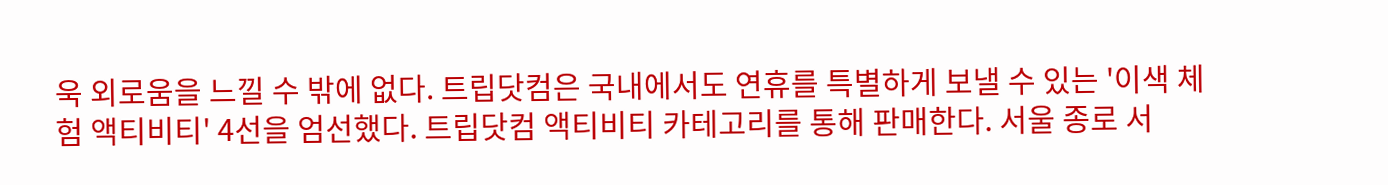욱 외로움을 느낄 수 밖에 없다. 트립닷컴은 국내에서도 연휴를 특별하게 보낼 수 있는 '이색 체험 액티비티' 4선을 엄선했다. 트립닷컴 액티비티 카테고리를 통해 판매한다. 서울 종로 서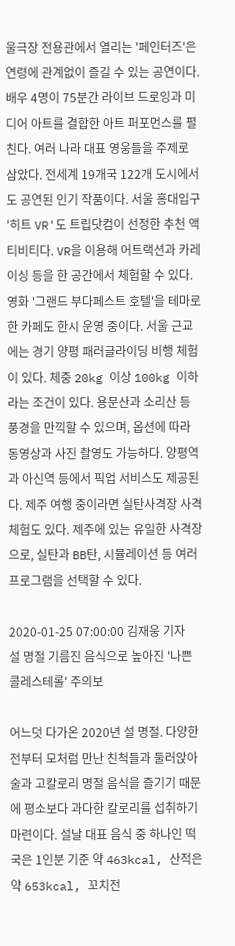울극장 전용관에서 열리는 '페인터즈'은 연령에 관계없이 즐길 수 있는 공연이다. 배우 4명이 75분간 라이브 드로잉과 미디어 아트를 결합한 아트 퍼포먼스를 펼친다. 여러 나라 대표 영웅들을 주제로 삼았다. 전세계 19개국 122개 도시에서도 공연된 인기 작품이다. 서울 홍대입구 '히트 VR'도 트립닷컴이 선정한 추천 액티비티다. VR을 이용해 어트랙션과 카레이싱 등을 한 공간에서 체험할 수 있다. 영화 '그랜드 부다페스트 호텔'을 테마로 한 카페도 한시 운영 중이다. 서울 근교에는 경기 양평 패러글라이딩 비행 체험이 있다. 체중 20kg 이상 100kg 이하라는 조건이 있다. 용문산과 소리산 등 풍경을 만끽할 수 있으며, 옵션에 따라 동영상과 사진 촬영도 가능하다. 양평역과 아신역 등에서 픽업 서비스도 제공된다. 제주 여행 중이라면 실탄사격장 사격 체험도 있다. 제주에 있는 유일한 사격장으로, 실탄과 BB탄, 시뮬레이션 등 여러 프로그램을 선택할 수 있다.

2020-01-25 07:00:00 김재웅 기자
설 명절 기름진 음식으로 높아진 '나쁜 콜레스테롤' 주의보

어느덧 다가온 2020년 설 명절. 다양한 전부터 모처럼 만난 친척들과 둘러앉아 술과 고칼로리 명절 음식을 즐기기 때문에 평소보다 과다한 칼로리를 섭취하기 마련이다. 설날 대표 음식 중 하나인 떡국은 1인분 기준 약 463kcal, 산적은 약 653kcal, 꼬치전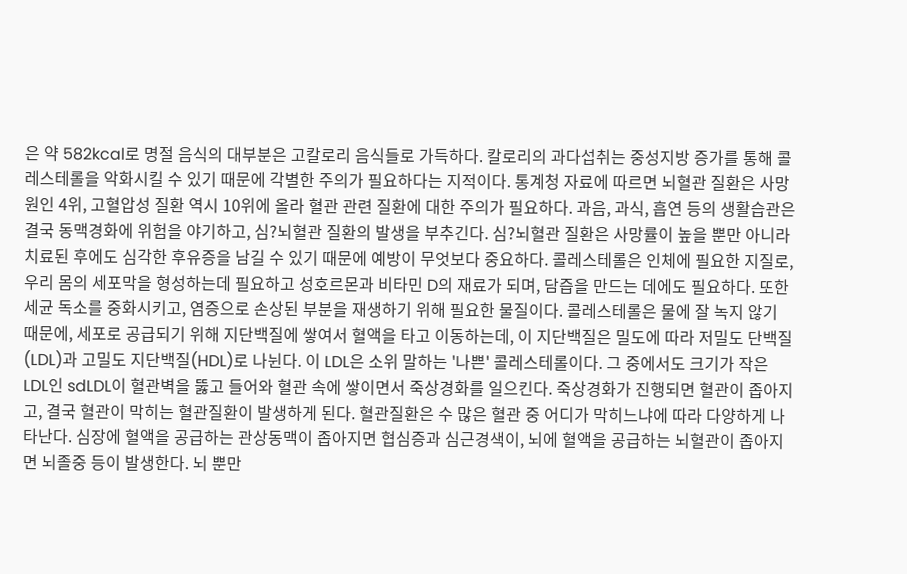은 약 582kcal로 명절 음식의 대부분은 고칼로리 음식들로 가득하다. 칼로리의 과다섭취는 중성지방 증가를 통해 콜레스테롤을 악화시킬 수 있기 때문에 각별한 주의가 필요하다는 지적이다. 통계청 자료에 따르면 뇌혈관 질환은 사망 원인 4위, 고혈압성 질환 역시 10위에 올라 혈관 관련 질환에 대한 주의가 필요하다. 과음, 과식, 흡연 등의 생활습관은 결국 동맥경화에 위험을 야기하고, 심?뇌혈관 질환의 발생을 부추긴다. 심?뇌혈관 질환은 사망률이 높을 뿐만 아니라 치료된 후에도 심각한 후유증을 남길 수 있기 때문에 예방이 무엇보다 중요하다. 콜레스테롤은 인체에 필요한 지질로, 우리 몸의 세포막을 형성하는데 필요하고 성호르몬과 비타민 D의 재료가 되며, 담즙을 만드는 데에도 필요하다. 또한 세균 독소를 중화시키고, 염증으로 손상된 부분을 재생하기 위해 필요한 물질이다. 콜레스테롤은 물에 잘 녹지 않기 때문에, 세포로 공급되기 위해 지단백질에 쌓여서 혈액을 타고 이동하는데, 이 지단백질은 밀도에 따라 저밀도 단백질(LDL)과 고밀도 지단백질(HDL)로 나뉜다. 이 LDL은 소위 말하는 '나쁜' 콜레스테롤이다. 그 중에서도 크기가 작은 LDL인 sdLDL이 혈관벽을 뚫고 들어와 혈관 속에 쌓이면서 죽상경화를 일으킨다. 죽상경화가 진행되면 혈관이 좁아지고, 결국 혈관이 막히는 혈관질환이 발생하게 된다. 혈관질환은 수 많은 혈관 중 어디가 막히느냐에 따라 다양하게 나타난다. 심장에 혈액을 공급하는 관상동맥이 좁아지면 협심증과 심근경색이, 뇌에 혈액을 공급하는 뇌혈관이 좁아지면 뇌졸중 등이 발생한다. 뇌 뿐만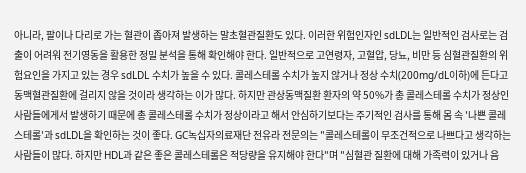아니라, 팔이나 다리로 가는 혈관이 좁아져 발생하는 말초혈관질환도 있다. 이러한 위험인자인 sdLDL는 일반적인 검사로는 검출이 어려워 전기영동을 활용한 정밀 분석을 통해 확인해야 한다. 일반적으로 고연령자, 고혈압, 당뇨, 비만 등 심혈관질환의 위험요인을 가지고 있는 경우 sdLDL 수치가 높을 수 있다. 콜레스테롤 수치가 높지 않거나 정상 수치(200mg/dL이하)에 든다고 동맥혈관질환에 걸리지 않을 것이라 생각하는 이가 많다. 하지만 관상동맥질환 환자의 약 50%가 총 콜레스테롤 수치가 정상인 사람들에게서 발생하기 때문에 총 콜레스테롤 수치가 정상이라고 해서 안심하기보다는 주기적인 검사를 통해 몸 속 '나쁜 콜레스테롤'과 sdLDL을 확인하는 것이 좋다. GC녹십자의료재단 전유라 전문의는 "콜레스테롤이 무조건적으로 나쁘다고 생각하는 사람들이 많다. 하지만 HDL과 같은 좋은 콜레스테롤은 적당량을 유지해야 한다"며 "심혈관 질환에 대해 가족력이 있거나 음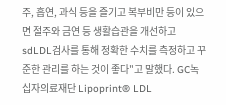주, 흡연, 과식 등을 즐기고 복부비만 등이 있으면 절주와 금연 등 생활습관을 개선하고 sdLDL검사를 통해 정확한 수치를 측정하고 꾸준한 관리를 하는 것이 좋다"고 말했다. GC녹십자의료재단 Lipoprint® LDL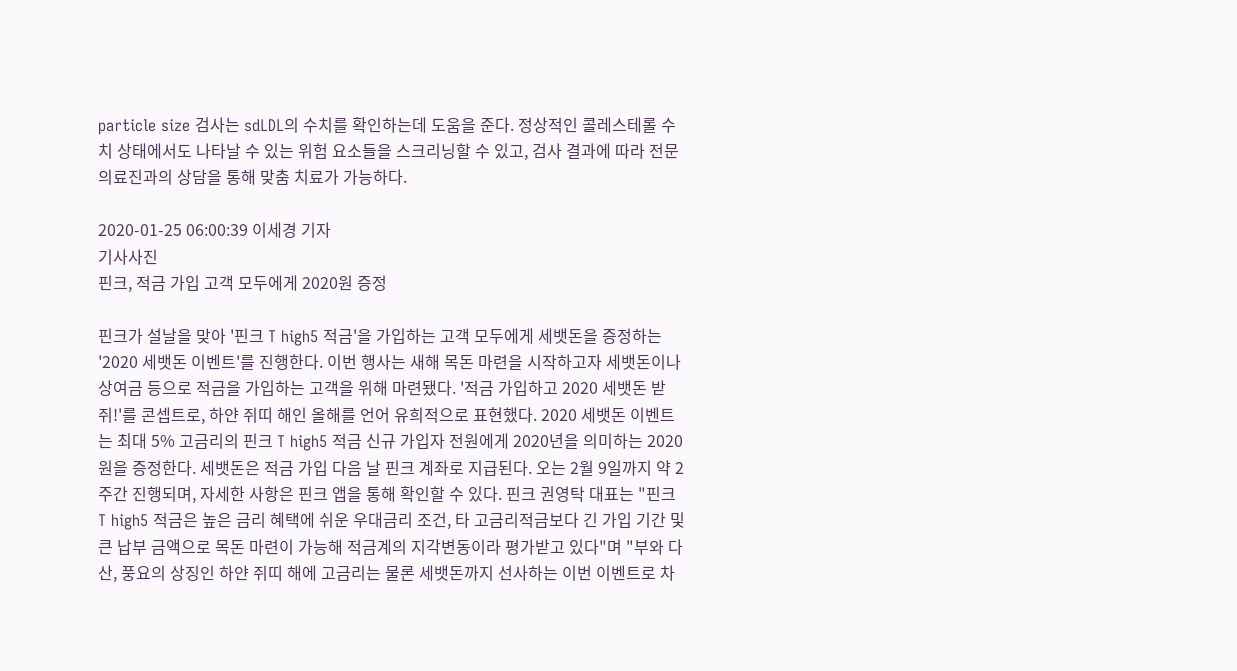particle size 검사는 sdLDL의 수치를 확인하는데 도움을 준다. 정상적인 콜레스테롤 수치 상태에서도 나타날 수 있는 위험 요소들을 스크리닝할 수 있고, 검사 결과에 따라 전문 의료진과의 상담을 통해 맞춤 치료가 가능하다.

2020-01-25 06:00:39 이세경 기자
기사사진
핀크, 적금 가입 고객 모두에게 2020원 증정

핀크가 설날을 맞아 '핀크 T high5 적금'을 가입하는 고객 모두에게 세뱃돈을 증정하는 '2020 세뱃돈 이벤트'를 진행한다. 이번 행사는 새해 목돈 마련을 시작하고자 세뱃돈이나 상여금 등으로 적금을 가입하는 고객을 위해 마련됐다. '적금 가입하고 2020 세뱃돈 받쥐!'를 콘셉트로, 하얀 쥐띠 해인 올해를 언어 유희적으로 표현했다. 2020 세뱃돈 이벤트는 최대 5% 고금리의 핀크 T high5 적금 신규 가입자 전원에게 2020년을 의미하는 2020원을 증정한다. 세뱃돈은 적금 가입 다음 날 핀크 계좌로 지급된다. 오는 2월 9일까지 약 2주간 진행되며, 자세한 사항은 핀크 앱을 통해 확인할 수 있다. 핀크 권영탁 대표는 "핀크 T high5 적금은 높은 금리 혜택에 쉬운 우대금리 조건, 타 고금리적금보다 긴 가입 기간 및 큰 납부 금액으로 목돈 마련이 가능해 적금계의 지각변동이라 평가받고 있다"며 "부와 다산, 풍요의 상징인 하얀 쥐띠 해에 고금리는 물론 세뱃돈까지 선사하는 이번 이벤트로 차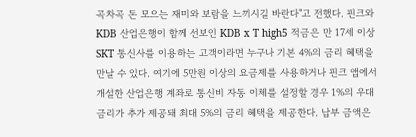곡차곡 돈 모으는 재미와 보람을 느끼시길 바란다"고 전했다. 핀크와 KDB 산업은행이 함께 선보인 KDB x T high5 적금은 만 17세 이상 SKT 통신사를 이용하는 고객이라면 누구나 기본 4%의 금리 혜택을 만날 수 있다. 여기에 5만원 이상의 요금제를 사용하거나 핀크 앱에서 개설한 산업은행 계좌로 통신비 자동 이체를 설정할 경우 1%의 우대금리가 추가 제공돼 최대 5%의 금리 혜택을 제공한다. 납부 금액은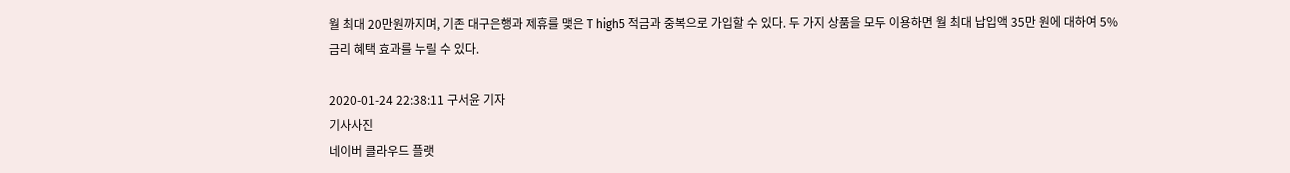월 최대 20만원까지며, 기존 대구은행과 제휴를 맺은 T high5 적금과 중복으로 가입할 수 있다. 두 가지 상품을 모두 이용하면 월 최대 납입액 35만 원에 대하여 5% 금리 혜택 효과를 누릴 수 있다.

2020-01-24 22:38:11 구서윤 기자
기사사진
네이버 클라우드 플랫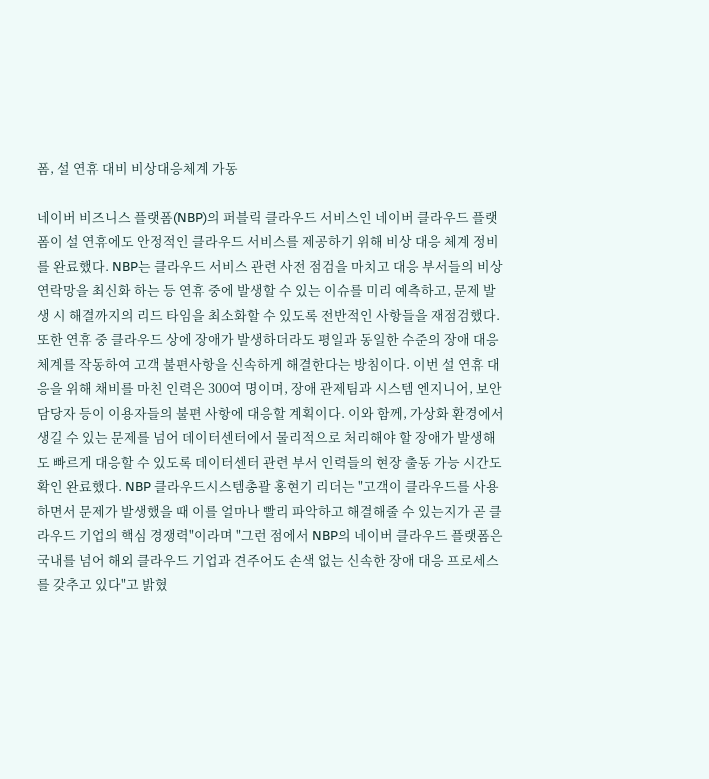폼, 설 연휴 대비 비상대응체계 가동

네이버 비즈니스 플랫폼(NBP)의 퍼블릭 클라우드 서비스인 네이버 클라우드 플랫폼이 설 연휴에도 안정적인 클라우드 서비스를 제공하기 위해 비상 대응 체계 정비를 완료했다. NBP는 클라우드 서비스 관련 사전 점검을 마치고 대응 부서들의 비상 연락망을 최신화 하는 등 연휴 중에 발생할 수 있는 이슈를 미리 예측하고, 문제 발생 시 해결까지의 리드 타임을 최소화할 수 있도록 전반적인 사항들을 재점검했다. 또한 연휴 중 클라우드 상에 장애가 발생하더라도 평일과 동일한 수준의 장애 대응 체계를 작동하여 고객 불편사항을 신속하게 해결한다는 방침이다. 이번 설 연휴 대응을 위해 채비를 마친 인력은 300여 명이며, 장애 관제팀과 시스템 엔지니어, 보안 담당자 등이 이용자들의 불편 사항에 대응할 계획이다. 이와 함께, 가상화 환경에서 생길 수 있는 문제를 넘어 데이터센터에서 물리적으로 처리해야 할 장애가 발생해도 빠르게 대응할 수 있도록 데이터센터 관련 부서 인력들의 현장 출동 가능 시간도 확인 완료했다. NBP 클라우드시스템총괄 홍현기 리더는 "고객이 클라우드를 사용하면서 문제가 발생했을 때 이를 얼마나 빨리 파악하고 해결해줄 수 있는지가 곧 클라우드 기업의 핵심 경쟁력"이라며 "그런 점에서 NBP의 네이버 클라우드 플랫폼은 국내를 넘어 해외 클라우드 기업과 견주어도 손색 없는 신속한 장애 대응 프로세스를 갖추고 있다"고 밝혔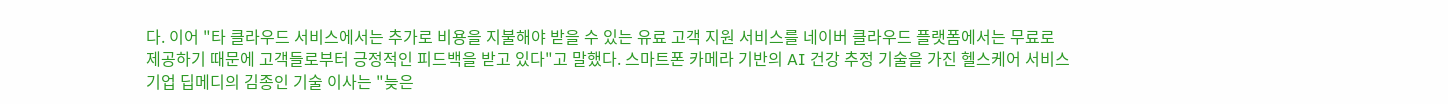다. 이어 "타 클라우드 서비스에서는 추가로 비용을 지불해야 받을 수 있는 유료 고객 지원 서비스를 네이버 클라우드 플랫폼에서는 무료로 제공하기 때문에 고객들로부터 긍정적인 피드백을 받고 있다"고 말했다. 스마트폰 카메라 기반의 AI 건강 추정 기술을 가진 헬스케어 서비스 기업 딥메디의 김종인 기술 이사는 "늦은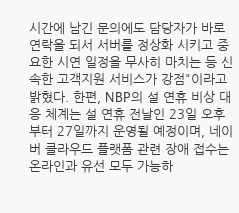시간에 남긴 문의에도 담당자가 바로 연락을 되서 서버를 정상화 시키고 중요한 시연 일정을 무사히 마치는 등 신속한 고객지원 서비스가 강점"이라고 밝혔다. 한편, NBP의 설 연휴 비상 대응 체계는 설 연휴 전날인 23일 오후부터 27일까지 운영될 예정이며, 네이버 클라우드 플랫폼 관련 장애 접수는 온라인과 유선 모두 가능하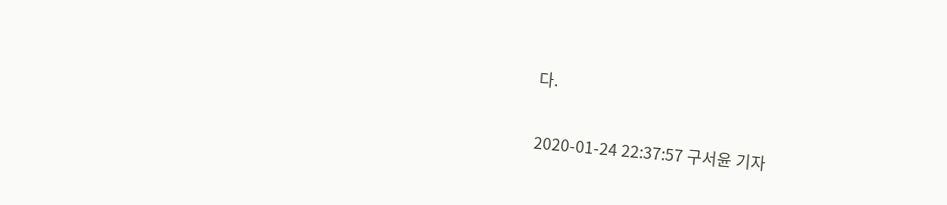다.

2020-01-24 22:37:57 구서윤 기자